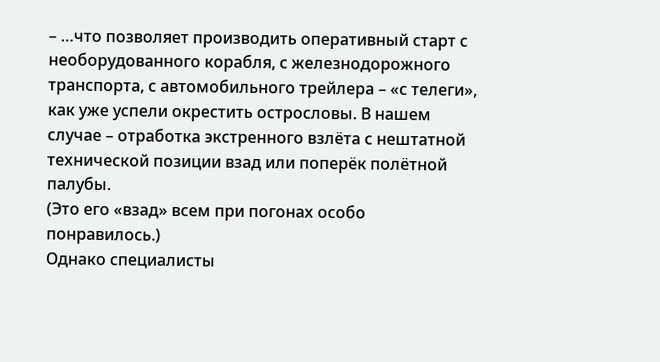– …что позволяет производить оперативный старт с необорудованного корабля, с железнодорожного транспорта, с автомобильного трейлера – «с телеги», как уже успели окрестить острословы. В нашем случае – отработка экстренного взлёта с нештатной технической позиции взад или поперёк полётной палубы.
(Это его «взад» всем при погонах особо понравилось.)
Однако специалисты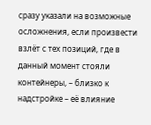сразу указали на возможные осложнения, если произвести взлёт с тех позиций, где в данный момент стояли контейнеры, – близко к надстройке – её влияние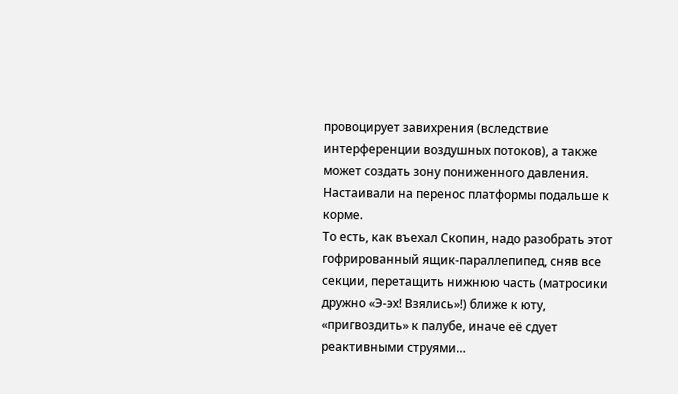провоцирует завихрения (вследствие интерференции воздушных потоков), а также может создать зону пониженного давления. Настаивали на перенос платформы подальше к корме.
То есть, как въехал Скопин, надо разобрать этот гофрированный ящик-параллепипед, сняв все секции, перетащить нижнюю часть (матросики дружно «Э-эх! Взялись»!) ближе к юту, «пригвоздить» к палубе, иначе её сдует реактивными струями…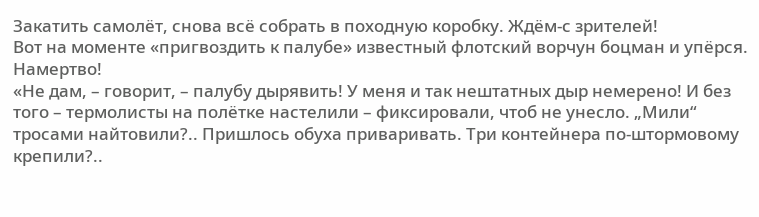Закатить самолёт, снова всё собрать в походную коробку. Ждём-с зрителей!
Вот на моменте «пригвоздить к палубе» известный флотский ворчун боцман и упёрся. Намертво!
«Не дам, – говорит, – палубу дырявить! У меня и так нештатных дыр немерено! И без того – термолисты на полётке настелили – фиксировали, чтоб не унесло. „Мили“ тросами найтовили?.. Пришлось обуха приваривать. Три контейнера по-штормовому крепили?..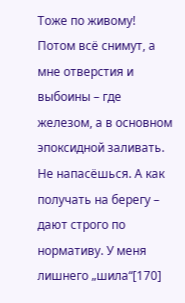Тоже по живому!
Потом всё снимут, а мне отверстия и выбоины – где железом, а в основном эпоксидной заливать. Не напасёшься. А как получать на берегу – дают строго по нормативу. У меня лишнего „шила“[170]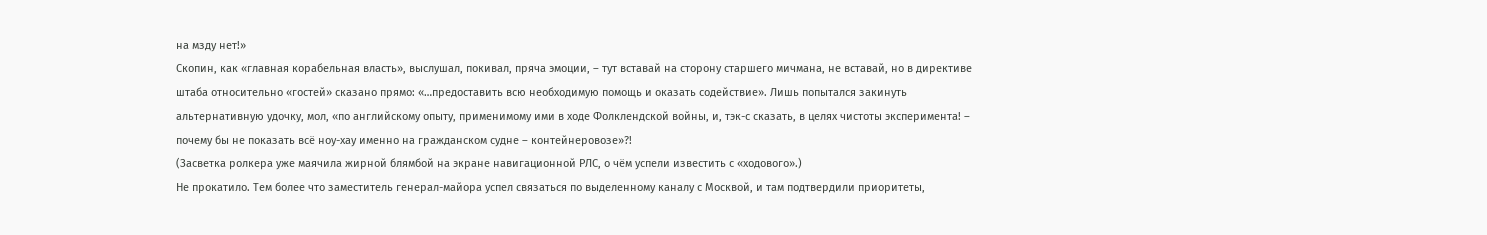на мзду нет!»
Скопин, как «главная корабельная власть», выслушал, покивал, пряча эмоции, – тут вставай на сторону старшего мичмана, не вставай, но в директиве штаба относительно «гостей» сказано прямо: «…предоставить всю необходимую помощь и оказать содействие». Лишь попытался закинуть альтернативную удочку, мол, «по английскому опыту, применимому ими в ходе Фолклендской войны, и, тэк-с сказать, в целях чистоты эксперимента! – почему бы не показать всё ноу-хау именно на гражданском судне – контейнеровозе»?!
(Засветка ролкера уже маячила жирной блямбой на экране навигационной РЛС, о чём успели известить с «ходового».)
Не прокатило. Тем более что заместитель генерал-майора успел связаться по выделенному каналу с Москвой, и там подтвердили приоритеты,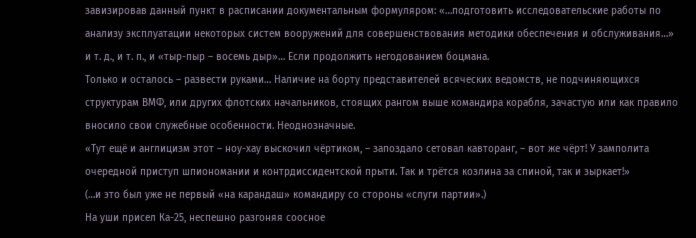завизировав данный пункт в расписании документальным формуляром: «…подготовить исследовательские работы по анализу эксплуатации некоторых систем вооружений для совершенствования методики обеспечения и обслуживания…» и т. д., и т. п., и «тыр-пыр – восемь дыр»… Если продолжить негодованием боцмана.
Только и осталось – развести руками… Наличие на борту представителей всяческих ведомств, не подчиняющихся структурам ВМФ, или других флотских начальников, стоящих рангом выше командира корабля, зачастую или как правило вносило свои служебные особенности. Неоднозначные.
«Тут ещё и англицизм этот – ноу-хау выскочил чёртиком, – запоздало сетовал кавторанг, – вот же чёрт! У замполита очередной приступ шпиономании и контрдиссидентской прыти. Так и трётся козлина за спиной, так и зыркает!»
(…и это был уже не первый «на карандаш» командиру со стороны «слуги партии».)
На уши присел Ка-25, неспешно разгоняя соосное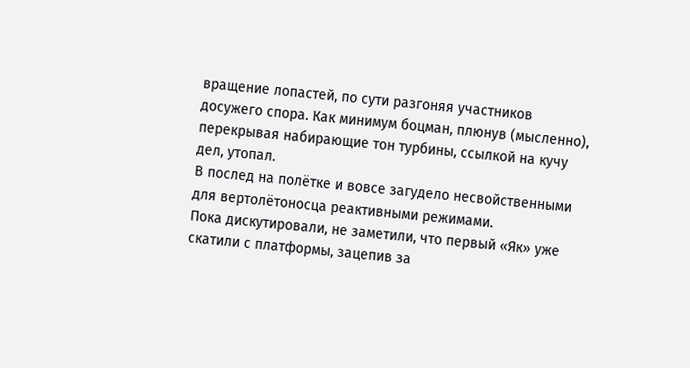вращение лопастей, по сути разгоняя участников досужего спора. Как минимум боцман, плюнув (мысленно), перекрывая набирающие тон турбины, ссылкой на кучу дел, утопал.
В послед на полётке и вовсе загудело несвойственными для вертолётоносца реактивными режимами.
Пока дискутировали, не заметили, что первый «Як» уже скатили с платформы, зацепив за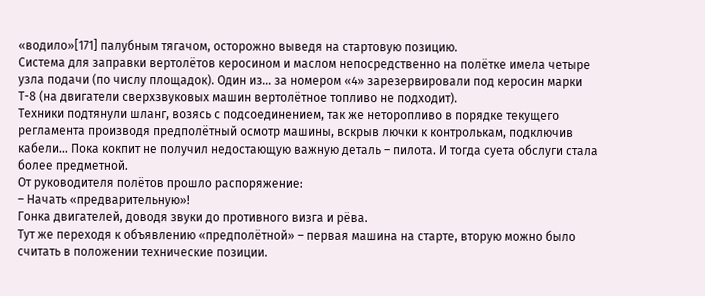«водило»[171] палубным тягачом, осторожно выведя на стартовую позицию.
Система для заправки вертолётов керосином и маслом непосредственно на полётке имела четыре узла подачи (по числу площадок). Один из… за номером «4» зарезервировали под керосин марки Т-8 (на двигатели сверхзвуковых машин вертолётное топливо не подходит).
Техники подтянули шланг, возясь с подсоединением, так же неторопливо в порядке текущего регламента производя предполётный осмотр машины, вскрыв лючки к контролькам, подключив кабели… Пока кокпит не получил недостающую важную деталь – пилота. И тогда суета обслуги стала более предметной.
От руководителя полётов прошло распоряжение:
– Начать «предварительную»!
Гонка двигателей, доводя звуки до противного визга и рёва.
Тут же переходя к объявлению «предполётной» – первая машина на старте, вторую можно было считать в положении технические позиции.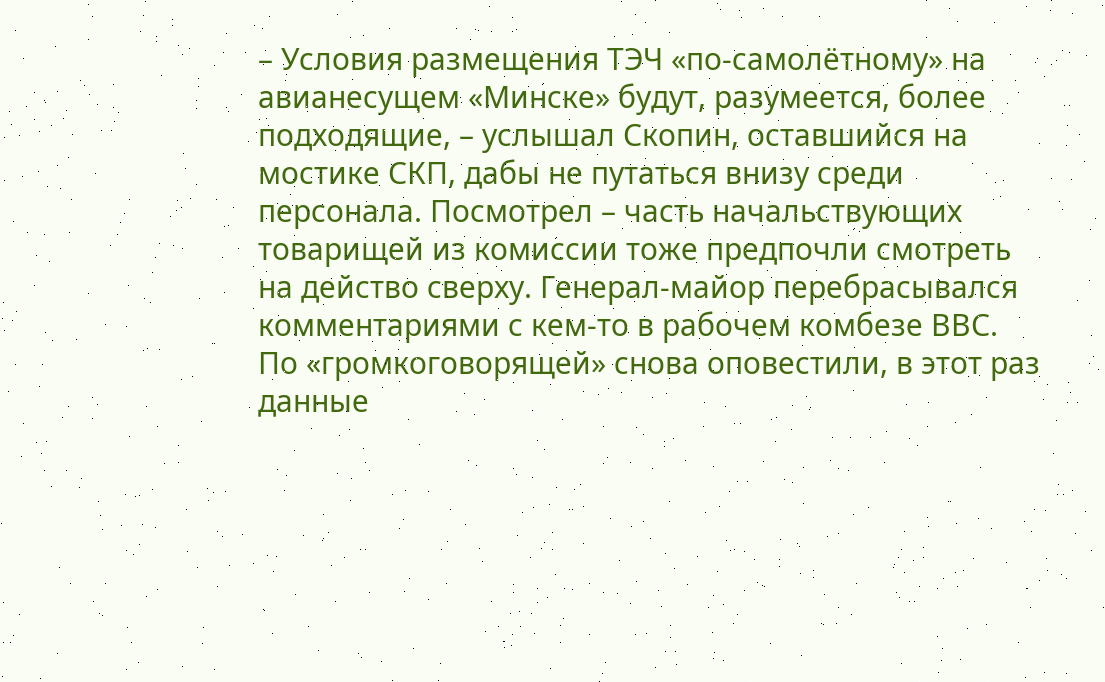– Условия размещения ТЭЧ «по-самолётному» на авианесущем «Минске» будут, разумеется, более подходящие, – услышал Скопин, оставшийся на мостике СКП, дабы не путаться внизу среди персонала. Посмотрел – часть начальствующих товарищей из комиссии тоже предпочли смотреть на действо сверху. Генерал-майор перебрасывался комментариями с кем-то в рабочем комбезе ВВС.
По «громкоговорящей» снова оповестили, в этот раз данные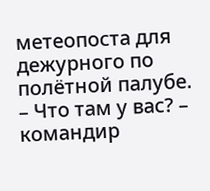метеопоста для дежурного по полётной палубе.
– Что там у вас? – командир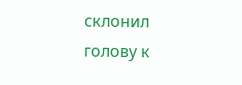склонил голову к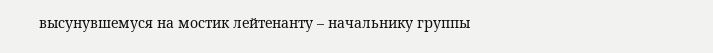высунувшемуся на мостик лейтенанту – начальнику группы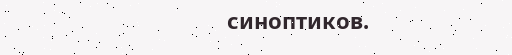синоптиков.